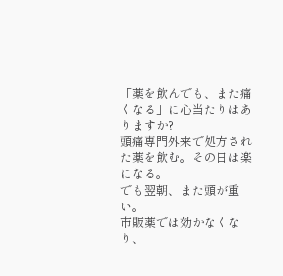「薬を飲んでも、また痛くなる」に心当たりはありますか?
頭痛専門外来で処方された薬を飲む。その日は楽になる。
でも翌朝、また頭が重い。
市販薬では効かなくなり、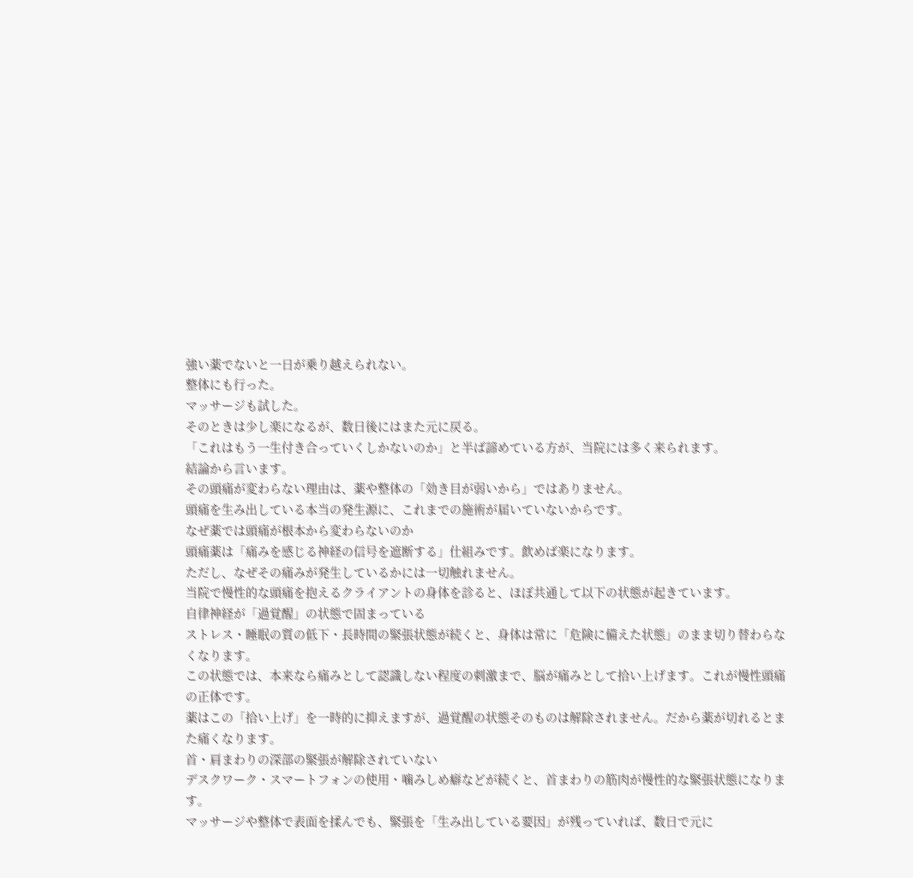強い薬でないと一日が乗り越えられない。
整体にも行った。
マッサージも試した。
そのときは少し楽になるが、数日後にはまた元に戻る。
「これはもう一生付き合っていくしかないのか」と半ば諦めている方が、当院には多く来られます。
結論から言います。
その頭痛が変わらない理由は、薬や整体の「効き目が弱いから」ではありません。
頭痛を生み出している本当の発生源に、これまでの施術が届いていないからです。
なぜ薬では頭痛が根本から変わらないのか
頭痛薬は「痛みを感じる神経の信号を遮断する」仕組みです。飲めば楽になります。
ただし、なぜその痛みが発生しているかには一切触れません。
当院で慢性的な頭痛を抱えるクライアントの身体を診ると、ほぼ共通して以下の状態が起きています。
自律神経が「過覚醒」の状態で固まっている
ストレス・睡眠の質の低下・長時間の緊張状態が続くと、身体は常に「危険に備えた状態」のまま切り替わらなくなります。
この状態では、本来なら痛みとして認識しない程度の刺激まで、脳が痛みとして拾い上げます。これが慢性頭痛の正体です。
薬はこの「拾い上げ」を一時的に抑えますが、過覚醒の状態そのものは解除されません。だから薬が切れるとまた痛くなります。
首・肩まわりの深部の緊張が解除されていない
デスクワーク・スマートフォンの使用・噛みしめ癖などが続くと、首まわりの筋肉が慢性的な緊張状態になります。
マッサージや整体で表面を揉んでも、緊張を「生み出している要因」が残っていれば、数日で元に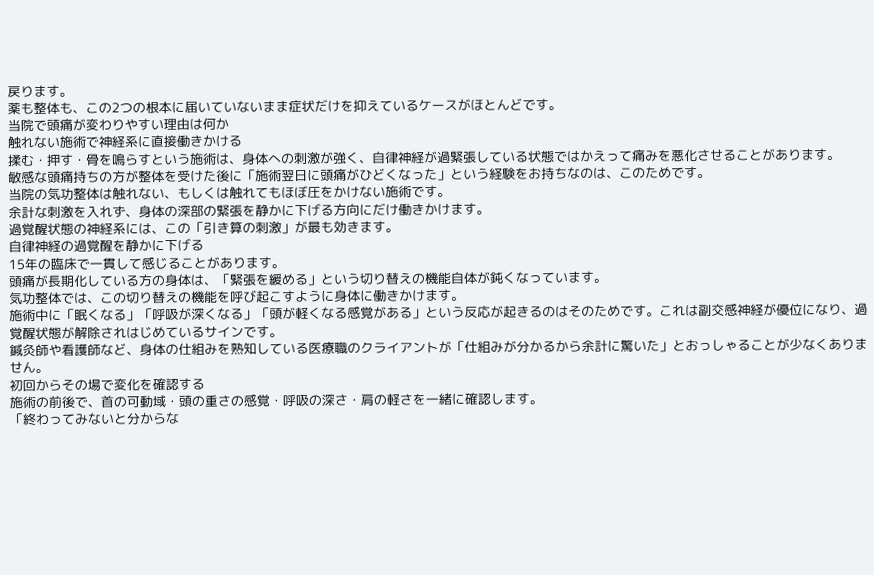戻ります。
薬も整体も、この2つの根本に届いていないまま症状だけを抑えているケースがほとんどです。
当院で頭痛が変わりやすい理由は何か
触れない施術で神経系に直接働きかける
揉む・押す・骨を鳴らすという施術は、身体への刺激が強く、自律神経が過緊張している状態ではかえって痛みを悪化させることがあります。
敏感な頭痛持ちの方が整体を受けた後に「施術翌日に頭痛がひどくなった」という経験をお持ちなのは、このためです。
当院の気功整体は触れない、もしくは触れてもほぼ圧をかけない施術です。
余計な刺激を入れず、身体の深部の緊張を静かに下げる方向にだけ働きかけます。
過覚醒状態の神経系には、この「引き算の刺激」が最も効きます。
自律神経の過覚醒を静かに下げる
15年の臨床で一貫して感じることがあります。
頭痛が長期化している方の身体は、「緊張を緩める」という切り替えの機能自体が鈍くなっています。
気功整体では、この切り替えの機能を呼び起こすように身体に働きかけます。
施術中に「眠くなる」「呼吸が深くなる」「頭が軽くなる感覚がある」という反応が起きるのはそのためです。これは副交感神経が優位になり、過覚醒状態が解除されはじめているサインです。
鍼灸師や看護師など、身体の仕組みを熟知している医療職のクライアントが「仕組みが分かるから余計に驚いた」とおっしゃることが少なくありません。
初回からその場で変化を確認する
施術の前後で、首の可動域・頭の重さの感覚・呼吸の深さ・肩の軽さを一緒に確認します。
「終わってみないと分からな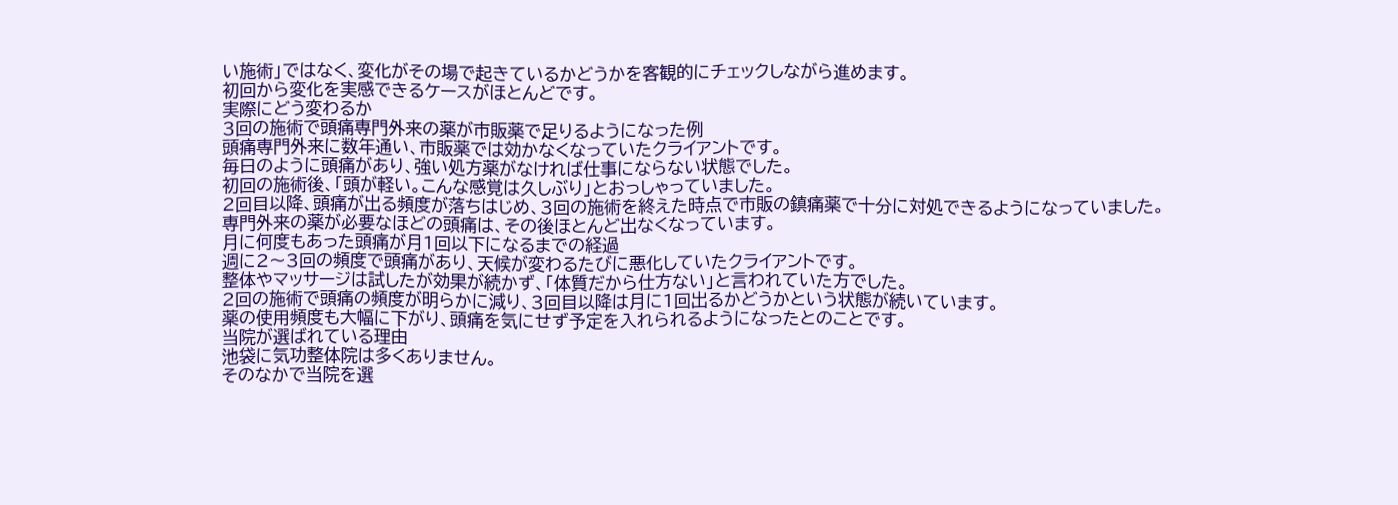い施術」ではなく、変化がその場で起きているかどうかを客観的にチェックしながら進めます。
初回から変化を実感できるケースがほとんどです。
実際にどう変わるか
3回の施術で頭痛専門外来の薬が市販薬で足りるようになった例
頭痛専門外来に数年通い、市販薬では効かなくなっていたクライアントです。
毎日のように頭痛があり、強い処方薬がなければ仕事にならない状態でした。
初回の施術後、「頭が軽い。こんな感覚は久しぶり」とおっしゃっていました。
2回目以降、頭痛が出る頻度が落ちはじめ、3回の施術を終えた時点で市販の鎮痛薬で十分に対処できるようになっていました。
専門外来の薬が必要なほどの頭痛は、その後ほとんど出なくなっています。
月に何度もあった頭痛が月1回以下になるまでの経過
週に2〜3回の頻度で頭痛があり、天候が変わるたびに悪化していたクライアントです。
整体やマッサージは試したが効果が続かず、「体質だから仕方ない」と言われていた方でした。
2回の施術で頭痛の頻度が明らかに減り、3回目以降は月に1回出るかどうかという状態が続いています。
薬の使用頻度も大幅に下がり、頭痛を気にせず予定を入れられるようになったとのことです。
当院が選ばれている理由
池袋に気功整体院は多くありません。
そのなかで当院を選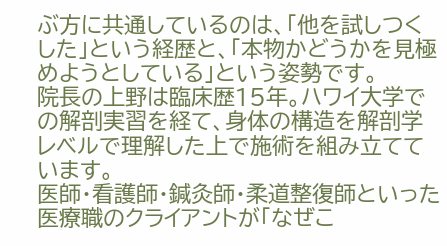ぶ方に共通しているのは、「他を試しつくした」という経歴と、「本物かどうかを見極めようとしている」という姿勢です。
院長の上野は臨床歴15年。ハワイ大学での解剖実習を経て、身体の構造を解剖学レベルで理解した上で施術を組み立てています。
医師・看護師・鍼灸師・柔道整復師といった医療職のクライアントが「なぜこ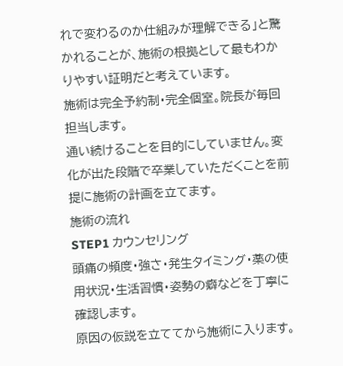れで変わるのか仕組みが理解できる」と驚かれることが、施術の根拠として最もわかりやすい証明だと考えています。
施術は完全予約制・完全個室。院長が毎回担当します。
通い続けることを目的にしていません。変化が出た段階で卒業していただくことを前提に施術の計画を立てます。
施術の流れ
STEP1 カウンセリング
頭痛の頻度・強さ・発生タイミング・薬の使用状況・生活習慣・姿勢の癖などを丁寧に確認します。
原因の仮説を立ててから施術に入ります。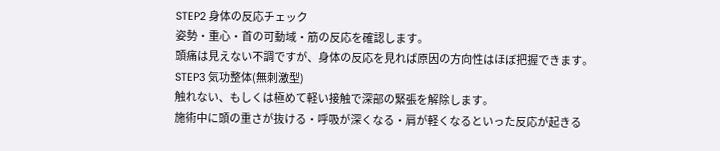STEP2 身体の反応チェック
姿勢・重心・首の可動域・筋の反応を確認します。
頭痛は見えない不調ですが、身体の反応を見れば原因の方向性はほぼ把握できます。
STEP3 気功整体(無刺激型)
触れない、もしくは極めて軽い接触で深部の緊張を解除します。
施術中に頭の重さが抜ける・呼吸が深くなる・肩が軽くなるといった反応が起きる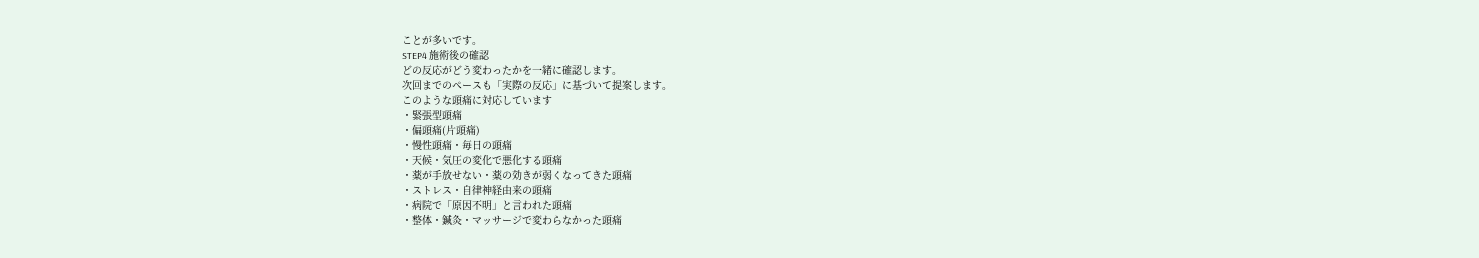ことが多いです。
STEP4 施術後の確認
どの反応がどう変わったかを一緒に確認します。
次回までのペースも「実際の反応」に基づいて提案します。
このような頭痛に対応しています
・緊張型頭痛
・偏頭痛(片頭痛)
・慢性頭痛・毎日の頭痛
・天候・気圧の変化で悪化する頭痛
・薬が手放せない・薬の効きが弱くなってきた頭痛
・ストレス・自律神経由来の頭痛
・病院で「原因不明」と言われた頭痛
・整体・鍼灸・マッサージで変わらなかった頭痛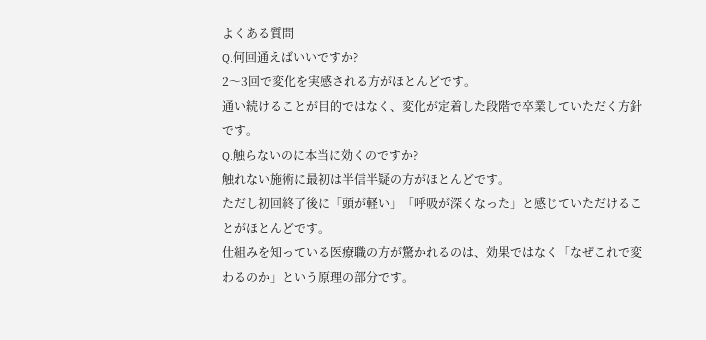よくある質問
Q.何回通えばいいですか?
2〜3回で変化を実感される方がほとんどです。
通い続けることが目的ではなく、変化が定着した段階で卒業していただく方針です。
Q.触らないのに本当に効くのですか?
触れない施術に最初は半信半疑の方がほとんどです。
ただし初回終了後に「頭が軽い」「呼吸が深くなった」と感じていただけることがほとんどです。
仕組みを知っている医療職の方が驚かれるのは、効果ではなく「なぜこれで変わるのか」という原理の部分です。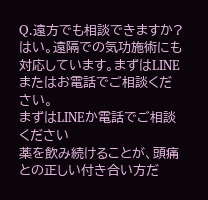Q.遠方でも相談できますか?
はい。遠隔での気功施術にも対応しています。まずはLINEまたはお電話でご相談ください。
まずはLINEか電話でご相談ください
薬を飲み続けることが、頭痛との正しい付き合い方だ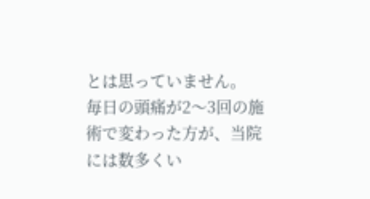とは思っていません。
毎日の頭痛が2〜3回の施術で変わった方が、当院には数多くい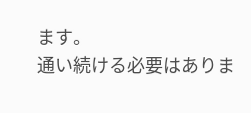ます。
通い続ける必要はありま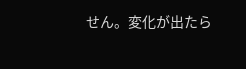せん。変化が出たら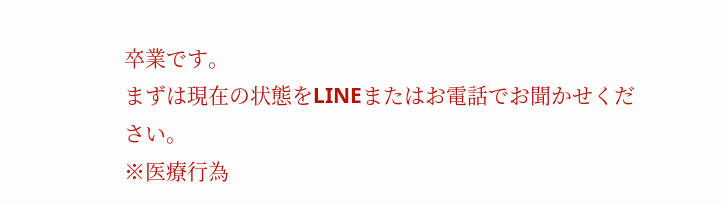卒業です。
まずは現在の状態をLINEまたはお電話でお聞かせください。
※医療行為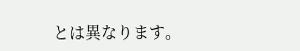とは異なります。